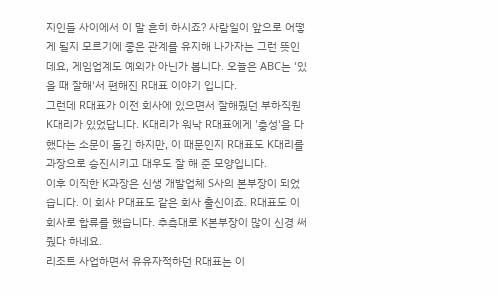지인들 사이에서 이 말 흔히 하시죠? 사람일이 앞으로 어떻게 될지 모르기에 좋은 관계를 유지해 나가자는 그런 뜻인데요, 게임업계도 예외가 아닌가 봅니다. 오늘은 ABC는 '있을 때 잘해'서 편해진 R대표 이야기 입니다.
그런데 R대표가 이전 회사에 있으면서 잘해줬던 부하직원 K대리가 있었답니다. K대리가 워낙 R대표에게 '충성'을 다했다는 소문이 돌긴 하지만, 이 때문인지 R대표도 K대리를 과장으로 승진시키고 대우도 잘 해 준 모양입니다.
이후 이직한 K과장은 신생 개발업체 S사의 본부장이 되었습니다. 이 회사 P대표도 같은 회사 출신이죠. R대표도 이 회사로 합류를 했습니다. 추측대로 K본부장이 많이 신경 써 줬다 하네요.
리조트 사업하면서 유유자적하던 R대표는 이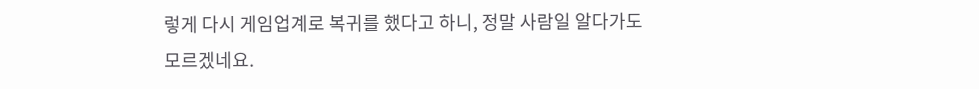렇게 다시 게임업계로 복귀를 했다고 하니, 정말 사람일 알다가도 모르겠네요.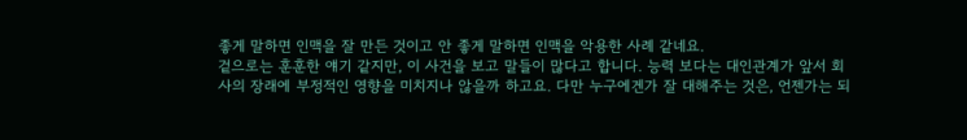좋게 말하면 인맥을 잘 만든 것이고 안 좋게 말하면 인맥을 악용한 사례 같네요.
겉으로는 훈훈한 얘기 같지만, 이 사건을 보고 말들이 많다고 합니다. 능력 보다는 대인관계가 앞서 회사의 장래에 부정적인 영향을 미치지나 않을까 하고요. 다만 누구에겐가 잘 대해주는 것은, 언젠가는 되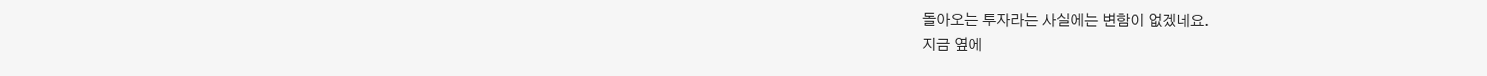돌아오는 투자라는 사실에는 변함이 없겠네요.
지금 옆에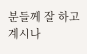분들께 잘 하고 계시나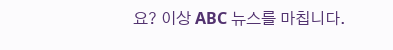요? 이상 ABC 뉴스를 마칩니다.